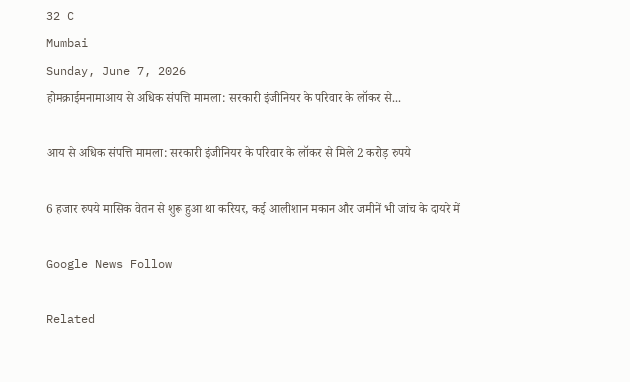32 C
Mumbai
Sunday, June 7, 2026
होमक्राईमनामाआय से अधिक संपत्ति मामला: सरकारी इंजीनियर के परिवार के लॉकर से...

आय से अधिक संपत्ति मामला: सरकारी इंजीनियर के परिवार के लॉकर से मिले 2 करोड़ रुपये

6 हजार रुपये मासिक वेतन से शुरू हुआ था करियर, कई आलीशान मकान और जमीनें भी जांच के दायरे में

Google News Follow

Related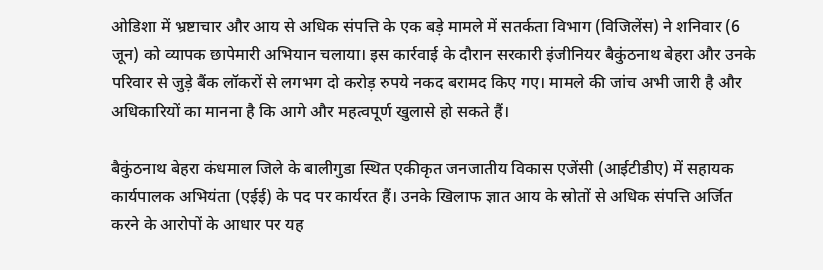ओडिशा में भ्रष्टाचार और आय से अधिक संपत्ति के एक बड़े मामले में सतर्कता विभाग (विजिलेंस) ने शनिवार (6 जून) को व्यापक छापेमारी अभियान चलाया। इस कार्रवाई के दौरान सरकारी इंजीनियर बैकुंठनाथ बेहरा और उनके परिवार से जुड़े बैंक लॉकरों से लगभग दो करोड़ रुपये नकद बरामद किए गए। मामले की जांच अभी जारी है और अधिकारियों का मानना है कि आगे और महत्वपूर्ण खुलासे हो सकते हैं।

बैकुंठनाथ बेहरा कंधमाल जिले के बालीगुडा स्थित एकीकृत जनजातीय विकास एजेंसी (आईटीडीए) में सहायक कार्यपालक अभियंता (एईई) के पद पर कार्यरत हैं। उनके खिलाफ ज्ञात आय के स्रोतों से अधिक संपत्ति अर्जित करने के आरोपों के आधार पर यह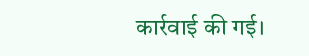कार्रवाई की गई।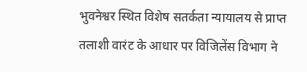भुवनेश्वर स्थित विशेष सतर्कता न्यायालय से प्राप्त तलाशी वारंट के आधार पर विजिलेंस विभाग ने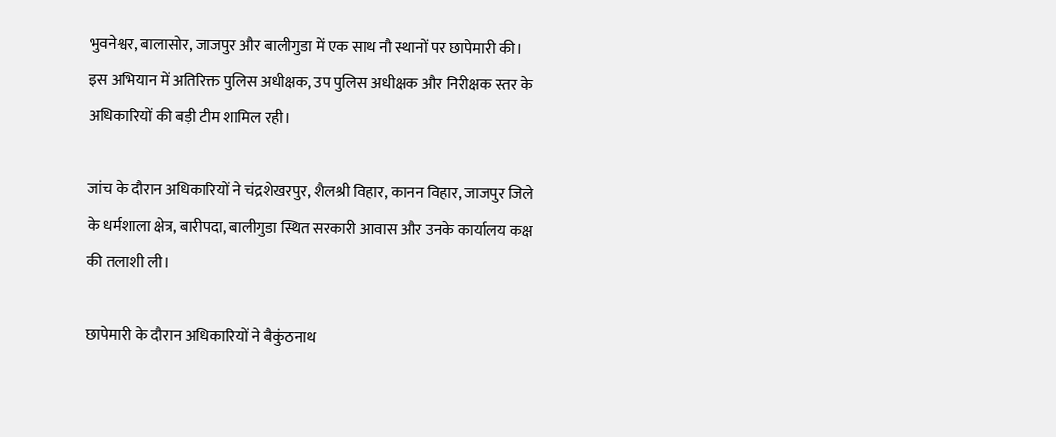भुवनेश्वर, बालासोर, जाजपुर और बालीगुडा में एक साथ नौ स्थानों पर छापेमारी की। इस अभियान में अतिरिक्त पुलिस अधीक्षक, उप पुलिस अधीक्षक और निरीक्षक स्तर के अधिकारियों की बड़ी टीम शामिल रही।

जांच के दौरान अधिकारियों ने चंद्रशेखरपुर, शैलश्री विहार, कानन विहार, जाजपुर जिले के धर्मशाला क्षेत्र, बारीपदा, बालीगुडा स्थित सरकारी आवास और उनके कार्यालय कक्ष की तलाशी ली।

छापेमारी के दौरान अधिकारियों ने बैकुंठनाथ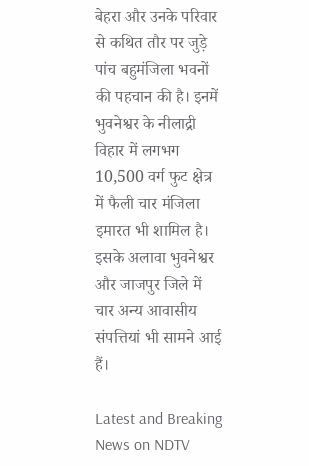बेहरा और उनके परिवार से कथित तौर पर जुड़े पांच बहुमंजिला भवनों की पहचान की है। इनमें भुवनेश्वर के नीलाद्री विहार में लगभग 10,500 वर्ग फुट क्षेत्र में फैली चार मंजिला इमारत भी शामिल है। इसके अलावा भुवनेश्वर और जाजपुर जिले में चार अन्य आवासीय संपत्तियां भी सामने आई हैं।

Latest and Breaking News on NDTV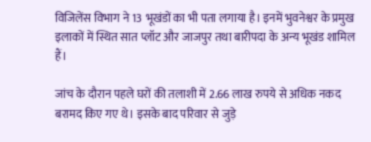विजिलेंस विभाग ने 13 भूखंडों का भी पता लगाया है। इनमें भुवनेश्वर के प्रमुख इलाकों में स्थित सात प्लॉट और जाजपुर तथा बारीपदा के अन्य भूखंड शामिल हैं।

जांच के दौरान पहले घरों की तलाशी में 2.66 लाख रुपये से अधिक नकद बरामद किए गए थे। इसके बाद परिवार से जुड़े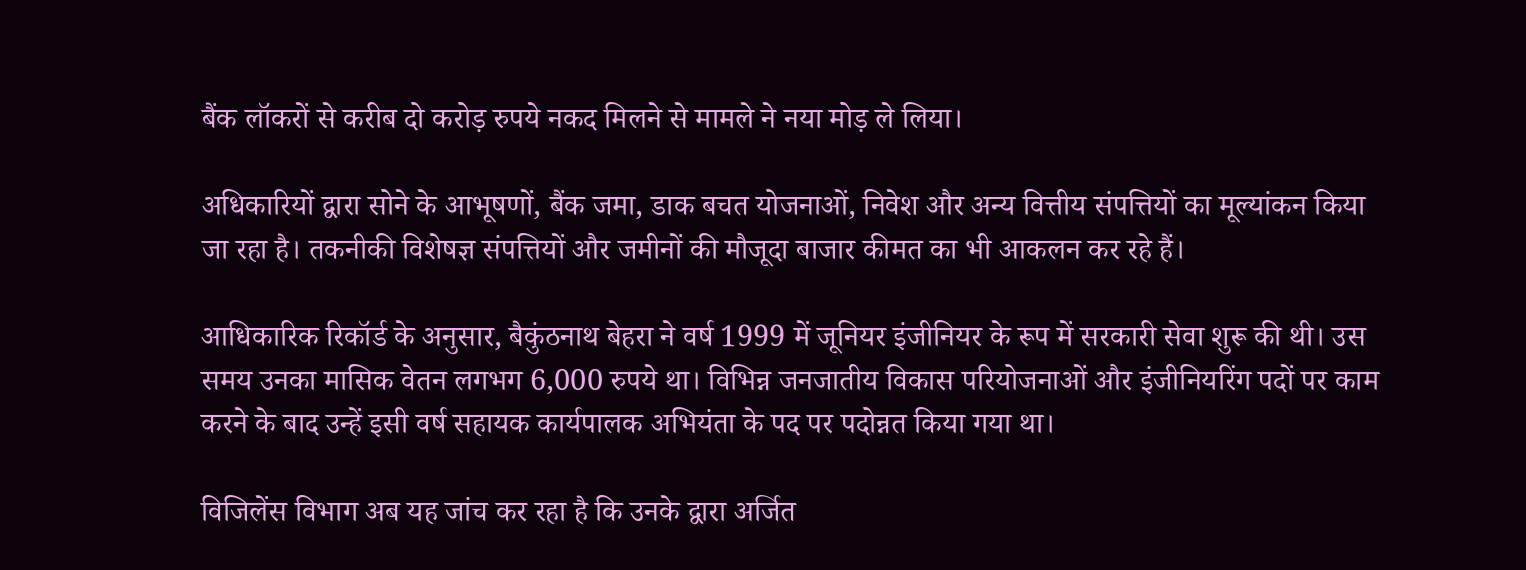बैंक लॉकरों से करीब दो करोड़ रुपये नकद मिलने से मामले ने नया मोड़ ले लिया।

अधिकारियों द्वारा सोने के आभूषणों, बैंक जमा, डाक बचत योजनाओं, निवेश और अन्य वित्तीय संपत्तियों का मूल्यांकन किया जा रहा है। तकनीकी विशेषज्ञ संपत्तियों और जमीनों की मौजूदा बाजार कीमत का भी आकलन कर रहे हैं।

आधिकारिक रिकॉर्ड के अनुसार, बैकुंठनाथ बेहरा ने वर्ष 1999 में जूनियर इंजीनियर के रूप में सरकारी सेवा शुरू की थी। उस समय उनका मासिक वेतन लगभग 6,000 रुपये था। विभिन्न जनजातीय विकास परियोजनाओं और इंजीनियरिंग पदों पर काम करने के बाद उन्हें इसी वर्ष सहायक कार्यपालक अभियंता के पद पर पदोन्नत किया गया था।

विजिलेंस विभाग अब यह जांच कर रहा है कि उनके द्वारा अर्जित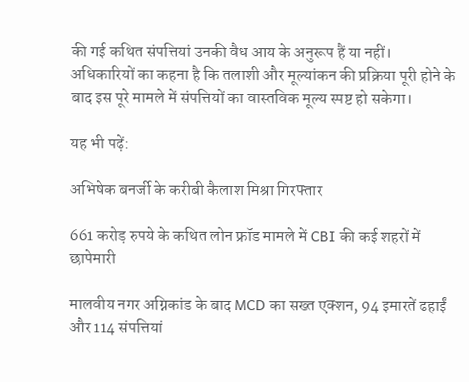की गई कथित संपत्तियां उनकी वैध आय के अनुरूप हैं या नहीं। अधिकारियों का कहना है कि तलाशी और मूल्यांकन की प्रक्रिया पूरी होने के बाद इस पूरे मामले में संपत्तियों का वास्तविक मूल्य स्पष्ट हो सकेगा।

यह भी पढ़ें:

अभिषेक बनर्जी के करीबी कैलाश मिश्रा गिरफ्तार

661 करोड़ रुपये के कथित लोन फ्रॉड मामले में CBI की कई शहरों में छापेमारी

मालवीय नगर अग्निकांड के बाद MCD का सख्त एक्शन, 94 इमारतें ढहाईं और 114 संपत्तियां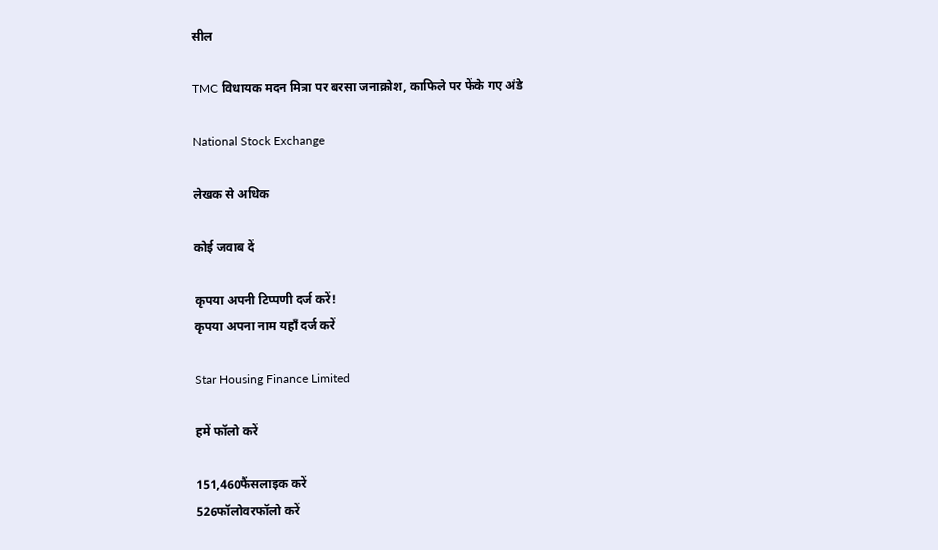सील

TMC विधायक मदन मित्रा पर बरसा जनाक्रोश, काफिले पर फेंके गए अंडे

National Stock Exchange

लेखक से अधिक

कोई जवाब दें

कृपया अपनी टिप्पणी दर्ज करें!
कृपया अपना नाम यहाँ दर्ज करें

Star Housing Finance Limited

हमें फॉलो करें

151,460फैंसलाइक करें
526फॉलोवरफॉलो करें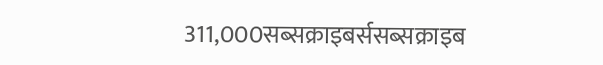311,000सब्सक्राइबर्ससब्सक्राइब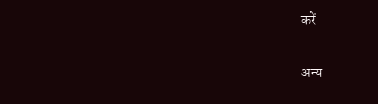करें

अन्य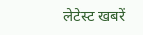लेटेस्ट खबरें